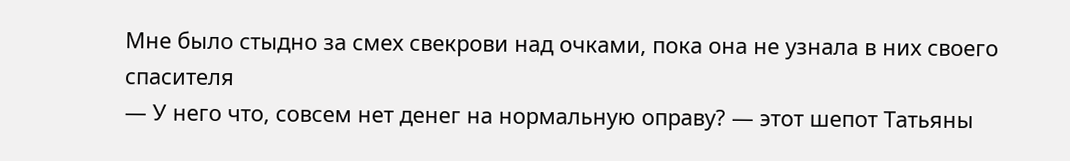Мне было стыдно за смех свекрови над очками, пока она не узнала в них своего спасителя
— У него что, совсем нет денег на нормальную оправу? — этот шепот Татьяны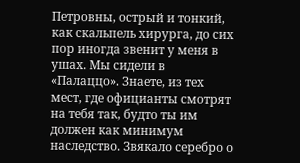Петровны, острый и тонкий, как скальпель хирурга, до сих пор иногда звенит у меня в ушах. Мы сидели в «Палаццо». Знаете, из тех мест, где официанты смотрят на тебя так, будто ты им должен как минимум наследство. Звякало серебро о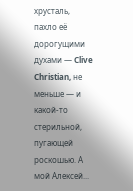хрусталь, пахло её дорогущими духами — Clive Christian, не меньше — и какой-то стерильной, пугающей роскошью. А мой Алексей...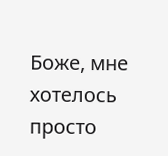Боже, мне хотелось просто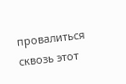провалиться сквозь этот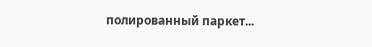полированный паркет...